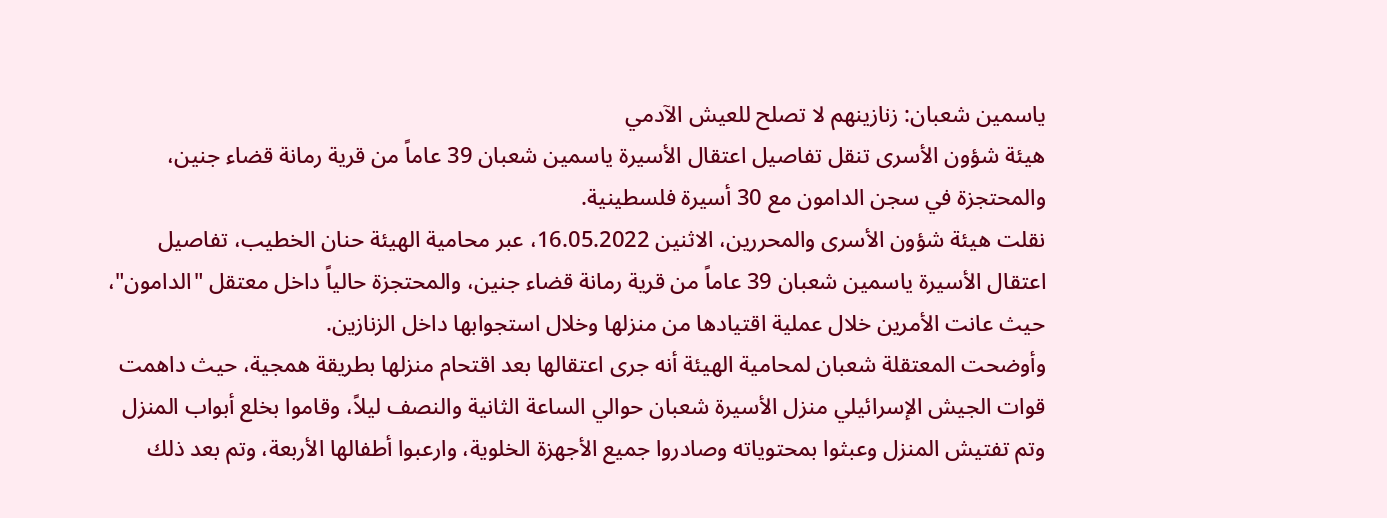ياسمين شعبان: زنازينهم لا تصلح للعيش الآدمي
هيئة شؤون الأسرى تنقل تفاصيل اعتقال الأسيرة ياسمين شعبان 39 عاماً من قرية رمانة قضاء جنين، والمحتجزة في سجن الدامون مع 30 أسيرة فلسطينية.
نقلت هيئة شؤون الأسرى والمحررين، الاثنين 16.05.2022، عبر محامية الهيئة حنان الخطيب، تفاصيل اعتقال الأسيرة ياسمين شعبان 39 عاماً من قرية رمانة قضاء جنين، والمحتجزة حالياً داخل معتقل "الدامون"، حيث عانت الأمرين خلال عملية اقتيادها من منزلها وخلال استجوابها داخل الزنازين.
وأوضحت المعتقلة شعبان لمحامية الهيئة أنه جرى اعتقالها بعد اقتحام منزلها بطريقة همجية، حيث داهمت قوات الجيش الإسرائيلي منزل الأسيرة شعبان حوالي الساعة الثانية والنصف ليلاً، وقاموا بخلع أبواب المنزل وتم تفتيش المنزل وعبثوا بمحتوياته وصادروا جميع الأجهزة الخلوية، وارعبوا أطفالها الأربعة، وتم بعد ذلك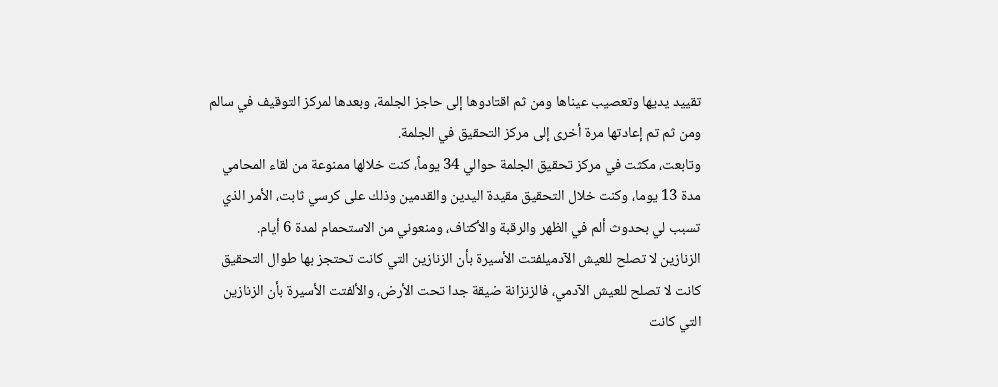تقييد يديها وتعصيب عيناها ومن ثم اقتادوها إلى حاجز الجلمة، وبعدها لمركز التوقيف في سالم ومن ثم تم إعادتها مرة أخرى إلى مركز التحقيق في الجلمة.
وتابعت، مكثت في مركز تحقيق الجلمة حوالي 34 يوماً، كنت خلالها ممنوعة من لقاء المحامي مدة 13 يوما، وكنت خلال التحقيق مقيدة اليدين والقدمين وذلك على كرسي ثابت، الأمر الذي تسبب لي بحدوث ألم في الظهر والرقبة والأكتاف، ومنعوني من الاستحمام لمدة 6 أيام.
الزنازين لا تصلح للعيش الآدميلفتت الأسيرة بأن الزنازين التي كانت تحتجز بها طوال التحقيق كانت لا تصلح للعيش الآدمي، فالزنزانة ضيقة جدا تحت الأرض، والألفتت الأسيرة بأن الزنازين التي كانت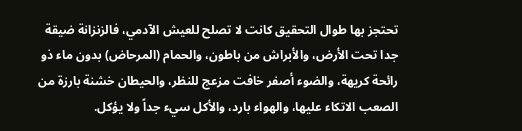تحتجز بها طوال التحقيق كانت لا تصلح للعيش الآدمي، فالزنزانة ضيقة جدا تحت الأرض، والأبراش من باطون، والحمام (المرحاض) بدون ماء ذو رائحة كريهة، والضوء أصفر خافت مزعج للنظر، والحيطان خشنة بارزة من الصعب الاتكاء عليها، والهواء بارد، والأكل سيء جداً ولا يؤكل.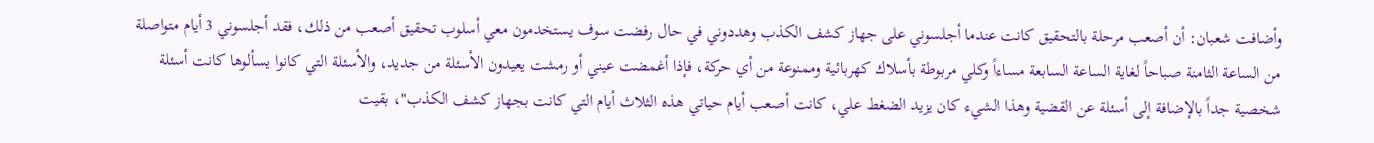وأضافت شعبان: أن أصعب مرحلة بالتحقيق كانت عندما أجلسوني على جهاز كشف الكذب وهددوني في حال رفضت سوف يستخدمون معي أسلوب تحقيق أصعب من ذلك، فقد أجلسوني 3 أيام متواصلة من الساعة الثامنة صباحاً لغاية الساعة السابعة مساءاً وكلي مربوطة بأسلاك كهربائية وممنوعة من أي حركة، فإذا أغمضت عيني أو رمشت يعيدون الأسئلة من جديد، والأسئلة التي كانوا يسألوها كانت أسئلة شخصية جداً بالإضافة إلى أسئلة عن القضية وهذا الشيء كان يزيد الضغط علي، كانت أصعب أيام حياتي هذه الثلاث أيام التي كانت بجهاز كشف الكذب"، بقيت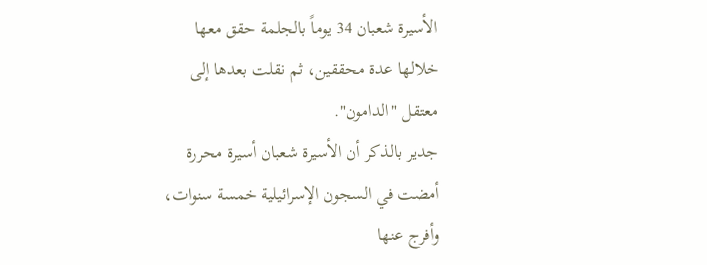الأسيرة شعبان 34 يوماً بالجلمة حقق معها خلالها عدة محققين، ثم نقلت بعدها إلى معتقل "الدامون".
جدير بالذكر أن الأسيرة شعبان أسيرة محررة أمضت في السجون الإسرائيلية خمسة سنوات، وأفرج عنها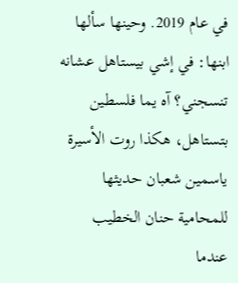في عام 2019. وحينها سألها ابنها: في إشي بيستاهل عشانه تنسجني؟ آه يما فلسطين بتستاهل، هكذا روت الأسيرة ياسمين شعبان حديثها للمحامية حنان الخطيب عندما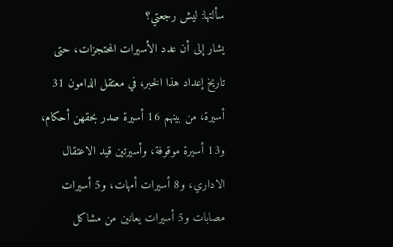سألتها: ليش رجعتي؟
يشار إلى أن عدد الأسيرات المحتجزات، حتى تاريخ إعداد هذا الخبر، في معتقل الدامون 31 أسيرة، من بينهم 16 أسيرة صدر بحقهن أحكام، و13 أسيرة موقوفة، وأسيرتين قيد الاعتقال الاداري، و8 أسيرات أمهات، و5 أسيرات مصابات و5 أسيرات يعانين من مشاكل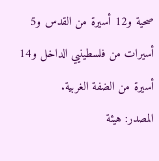صحية و12 أسيرة من القدس و5 أسيرات من فلسطينيي الداخل و14 أسيرة من الضفة الغربية.
المصدر: هيئة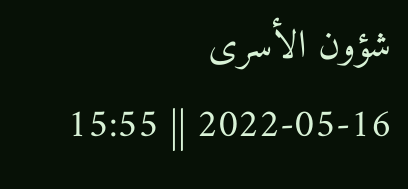شؤون الأسرى
2022-05-16 || 15:55